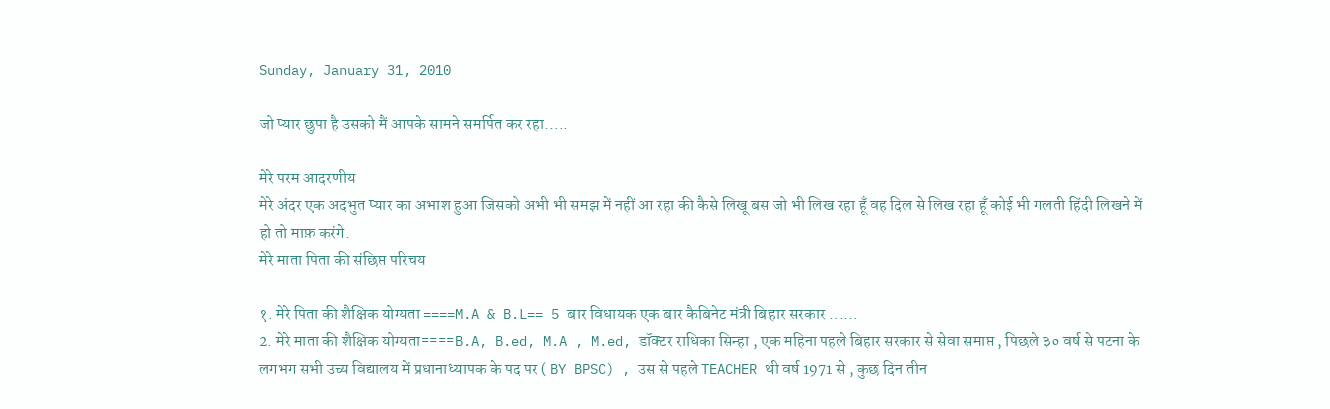Sunday, January 31, 2010

जो प्यार छुपा है उसको मैं आपके सामने समर्पित कर रहा.....

मेरे परम आदरणीय
मेरे अंदर एक अदभुत प्यार का अभाश हुआ जिसको अभी भी समझ में नहीं आ रहा की कैसे लिखू बस जो भी लिख रहा हूँ वह दिल से लिख रहा हूँ कोई भी गलती हिंदी लिखने में हो तो माफ़ करंगे.
मेरे माता पिता की संछिप्त परिचय

१. मेरे पिता की शैक्षिक योग्यता ====M.A & B.L== 5 बार विधायक एक बार कैबिनेट मंत्री बिहार सरकार ......
2. मेरे माता की शैक्षिक योग्यता====B.A, B.ed, M.A , M.ed, डॉक्टर राधिका सिन्हा , एक महिना पहले बिहार सरकार से सेवा समाप्त , पिछले ३० वर्ष से पटना के लगभग सभी उच्य विद्यालय में प्रधानाध्यापक के पद पर ( BY BPSC) , उस से पहले TEACHER थी वर्ष 1971 से , कुछ दिन तीन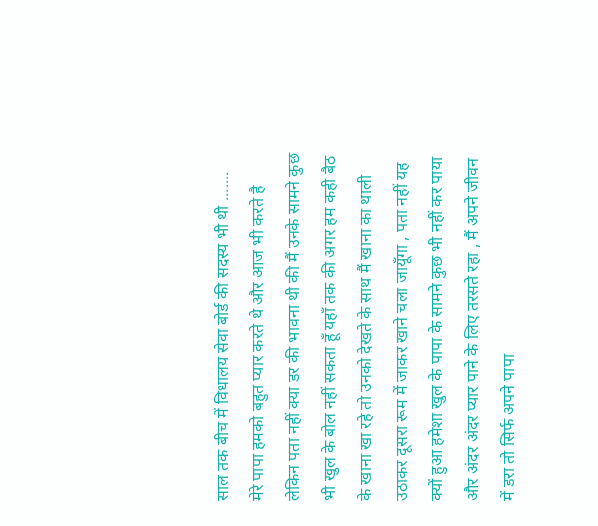साल तक बीच में विधालय सेवा बोर्ड की सदस्य भी थी .......
मेरे पापा हमको बहुत प्यार करते थे और आज भी करते है लेकिन पता नहीं क्या डर की भावना थी की मैं उनके सामने कुछ भी खुल के बोल नहीं सकता हूँ यहाँ तक की अगर हम कही बैठ के खाना खा रहे तो उनको देखते के साथ मैं खाना का थाली उठाकर दूसरा रूम में जाकर खाने चला जायूँगा , पता नहीं यह क्यों हुआ हमेशा खुल के पापा के सामने कुछ भी नहीं कर पाया और अंदर अंदर प्यार पाने के लिए तरसते रहा , मैं अपने जीवन में डरा तो सिर्फ अपने पापा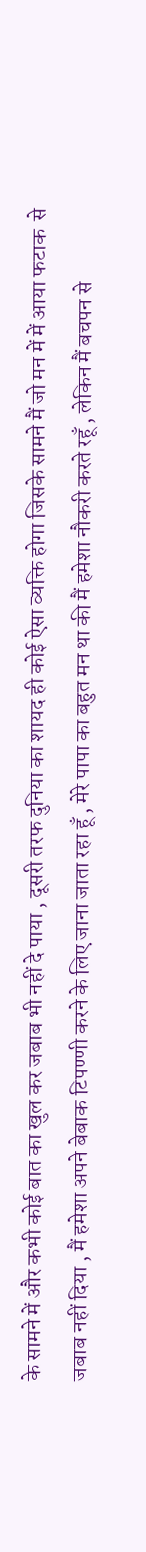के सामने में और कभी कोई बात का खुल कर जबाब भी नहीं दे पाया , दूसरी तरफ दुनिया का शायद ही कोई ऐसा व्यक्ति होगा जिसके सामने मैं जो मन में में आया फटाक  से जबाब नहीं दिया , मैं हमेशा अपने बेबाक टिपण्णी करने के लिए जाना जाता रहा हूँ , मेरे पापा का बहुत मन था की मैं हमेशा नौकरी करते रहूँ , लेकिन मैं बचपन से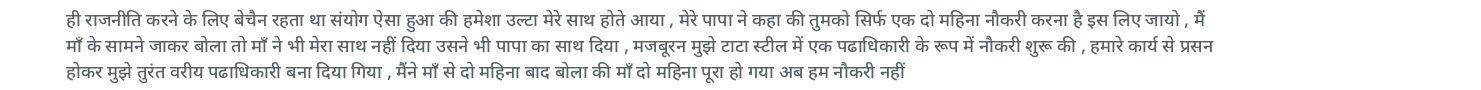ही राजनीति करने के लिए बेचैन रहता था संयोग ऐसा हुआ की हमेशा उल्टा मेरे साथ होते आया , मेरे पापा ने कहा की तुमको सिर्फ एक दो महिना नौकरी करना है इस लिए जायो , मैं माँ के सामने जाकर बोला तो माँ ने भी मेरा साथ नहीं दिया उसने भी पापा का साथ दिया , मजबूरन मुझे टाटा स्टील में एक पढाधिकारी के रूप में नौकरी शुरू की , हमारे कार्य से प्रसन होकर मुझे तुरंत वरीय पढाधिकारी बना दिया गिया , मैंने माँ से दो महिना बाद बोला की माँ दो महिना पूरा हो गया अब हम नौकरी नहीं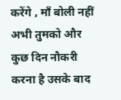करेंगे , माँ बोली नहीं अभी तुमको और कुछ दिन नौकरी करना है उसके बाद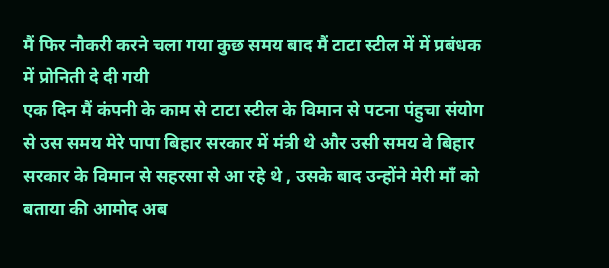मैं फिर नौकरी करने चला गया कुछ समय बाद मैं टाटा स्टील में में प्रबंधक में प्रोनिती दे दी गयी
एक दिन मैं कंपनी के काम से टाटा स्टील के विमान से पटना पंहुचा संयोग से उस समय मेरे पापा बिहार सरकार में मंत्री थे और उसी समय वे बिहार सरकार के विमान से सहरसा से आ रहे थे , उसके बाद उन्होंने मेरी माँ को बताया की आमोद अब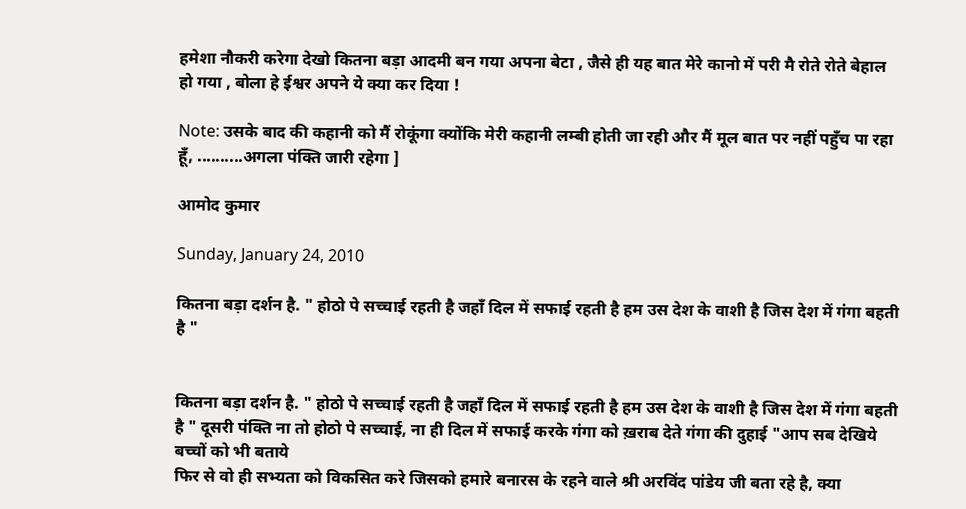हमेशा नौकरी करेगा देखो कितना बड़ा आदमी बन गया अपना बेटा , जैसे ही यह बात मेरे कानो में परी मै रोते रोते बेहाल हो गया , बोला हे ईश्वर अपने ये क्या कर दिया !

Note: उसके बाद की कहानी को मैं रोकूंगा क्योंकि मेरी कहानी लम्बी होती जा रही और मैं मूल बात पर नहीं पहुँच पा रहा हूँ, ..........अगला पंक्ति जारी रहेगा ]

आमोद कुमार

Sunday, January 24, 2010

कितना बड़ा दर्शन है. " होठो पे सच्चाई रहती है जहाँ दिल में सफाई रहती है हम उस देश के वाशी है जिस देश में गंगा बहती है "


कितना बड़ा दर्शन है. " होठो पे सच्चाई रहती है जहाँ दिल में सफाई रहती है हम उस देश के वाशी है जिस देश में गंगा बहती है " दूसरी पंक्ति ना तो होठो पे सच्चाई, ना ही दिल में सफाई करके गंगा को ख़राब देते गंगा की दुहाई "आप सब देखिये बच्चों को भी बताये
फिर से वो ही सभ्यता को विकसित करे जिसको हमारे बनारस के रहने वाले श्री अरविंद पांडेय जी बता रहे है, क्या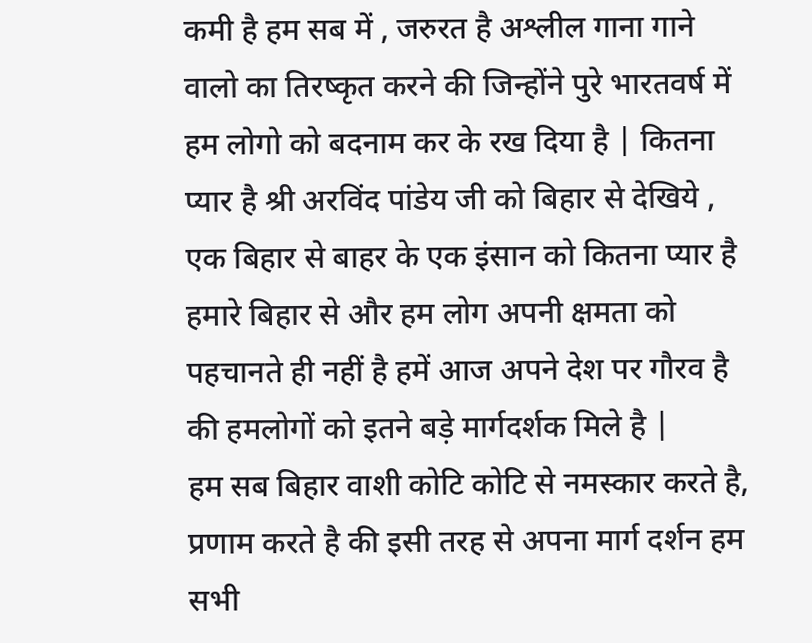कमी है हम सब में , जरुरत है अश्लील गाना गाने वालो का तिरष्कृत करने की जिन्होंने पुरे भारतवर्ष में हम लोगो को बदनाम कर के रख दिया है | कितना प्यार है श्री अरविंद पांडेय जी को बिहार से देखिये ,
एक बिहार से बाहर के एक इंसान को कितना प्यार है हमारे बिहार से और हम लोग अपनी क्षमता को पहचानते ही नहीं है हमें आज अपने देश पर गौरव है की हमलोगों को इतने बड़े मार्गदर्शक मिले है |
हम सब बिहार वाशी कोटि कोटि से नमस्कार करते है, प्रणाम करते है की इसी तरह से अपना मार्ग दर्शन हम सभी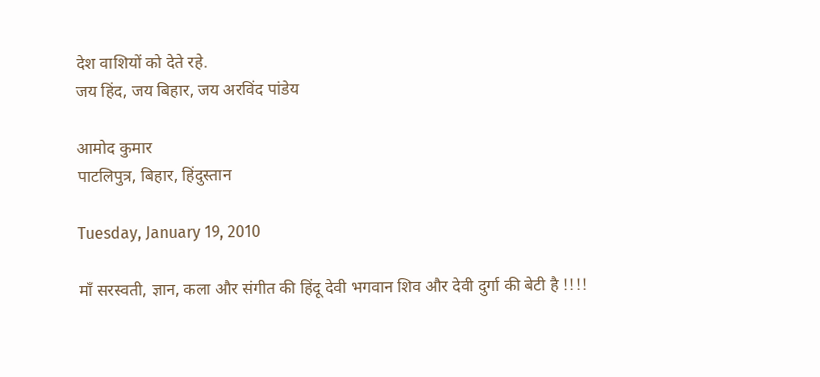देश वाशियों को देते रहे.
जय हिंद, जय बिहार, जय अरविंद पांडेय

आमोद कुमार
पाटलिपुत्र, बिहार, हिंदुस्तान

Tuesday, January 19, 2010

माँ सरस्वती, ज्ञान, कला और संगीत की हिंदू देवी भगवान शिव और देवी दुर्गा की बेटी है !!!!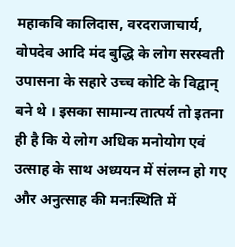महाकवि कालिदास, वरदराजाचार्य, वोपदेव आदि मंद बुद्धि के लोग सरस्वती उपासना के सहारे उच्च कोटि के विद्वान् बने थे । इसका सामान्य तात्पर्य तो इतना ही है कि ये लोग अधिक मनोयोग एवं उत्साह के साथ अध्ययन में संलग्न हो गए और अनुत्साह की मनःस्थिति में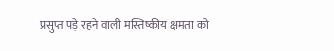प्रसुप्त पड़े रहने वाली मस्तिष्कीय क्षमता को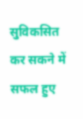सुविकसित कर सकने में सफल हुए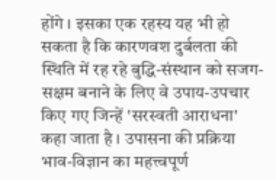होंगे । इसका एक रहस्य यह भी हो सकता है कि कारणवश दुर्बलता की स्थिति में रह रहे बुद्धि-संस्थान को सजग-सक्षम बनाने के लिए वे उपाय-उपचार किए गए जिन्हें 'सरस्वती आराधना' कहा जाता है । उपासना की प्रक्रिया भाव-विज्ञान का महत्त्वपूर्ण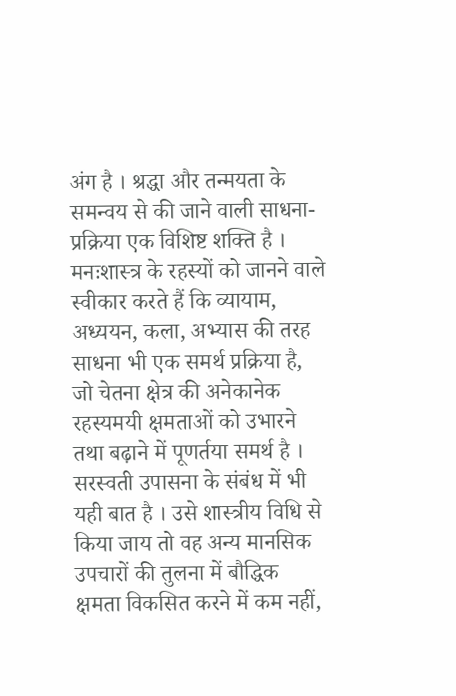अंग है । श्रद्धा और तन्मयता के समन्वय से की जाने वाली साधना-प्रक्रिया एक विशिष्ट शक्ति है । मनःशास्त्र के रहस्यों को जानने वाले स्वीकार करते हैं कि व्यायाम, अध्ययन, कला, अभ्यास की तरह साधना भी एक समर्थ प्रक्रिया है, जो चेतना क्षेत्र की अनेकानेक रहस्यमयी क्षमताओं को उभारने तथा बढ़ाने में पूणर्तया समर्थ है । सरस्वती उपासना के संबंध में भी यही बात है । उसे शास्त्रीय विधि से किया जाय तो वह अन्य मानसिक उपचारों की तुलना में बौद्धिक क्षमता विकसित करने में कम नहीं,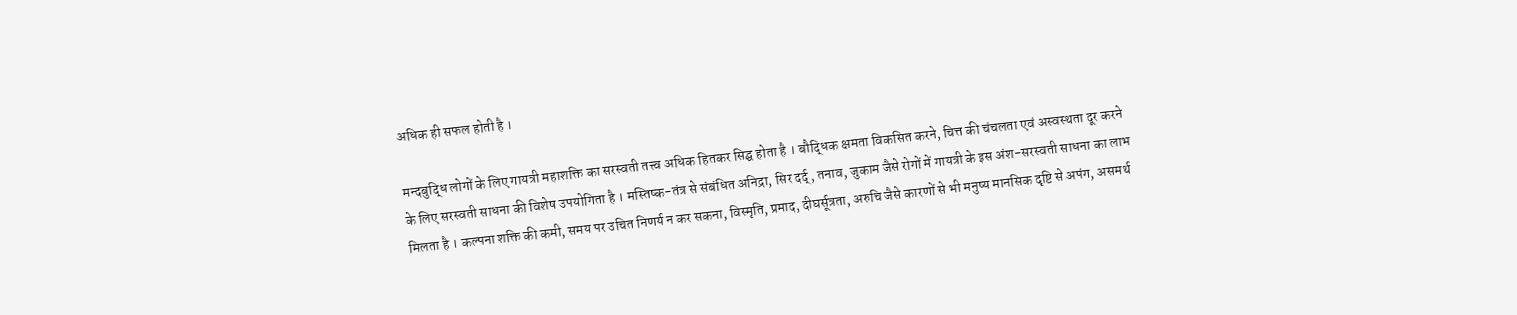अधिक ही सफल होती है ।

मन्दबुद्धि लोगों के लिए गायत्री महाशक्ति का सरस्वती तत्त्व अधिक हितकर सिद्घ होता है । बौद्धिक क्षमता विकसित करने, चित्त की चंचलता एवं अस्वस्थता दूर करने के लिए सरस्वती साधना की विशेष उपयोगिता है । मस्तिष्क-तंत्र से संबंधित अनिद्रा, सिर दर्द्, तनाव, जुकाम जैसे रोगों में गायत्री के इस अंश-सरस्वती साधना का लाभ मिलता है । कल्पना शक्ति की कमी, समय पर उचित निणर्य न कर सकना, विस्मृति, प्रमाद, दीघर्सूत्रता, अरुचि जैसे कारणों से भी मनुष्य मानसिक दृष्टि से अपंग, असमर्थ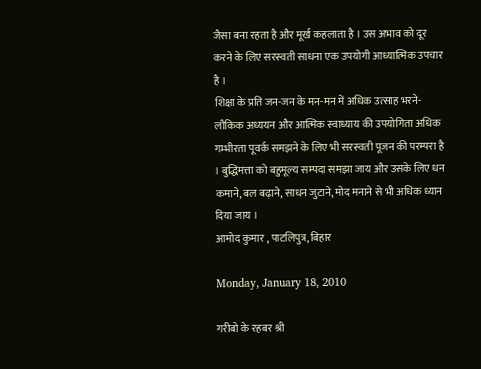जैसा बना रहता है और मूर्ख कहलाता है । उस अभाव को दूर करने के लिए सरस्वती साधना एक उपयोगी आध्यात्मिक उपचार है ।
शिक्षा के प्रति जन-जन के मन-मन में अधिक उत्साह भरने-लौकिक अध्ययन और आत्मिक स्वाध्याय की उपयोगिता अधिक गम्भीरता पूवर्क समझने के लिए भी सरस्वती पूजन की परम्परा है । बुद्धिमत्ता को बहुमूल्य सम्पदा समझा जाय और उसके लिए धन कमाने, बल बढ़ाने, साधन जुटाने, मोद मनाने से भी अधिक ध्यान दिया जाय ।
आमोद कुमार , पाटलिपुत्र, बिहार

Monday, January 18, 2010

गरीबो के रहबर श्री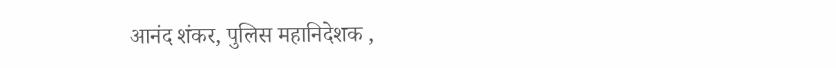आनंद शंकर, पुलिस महानिदेशक ,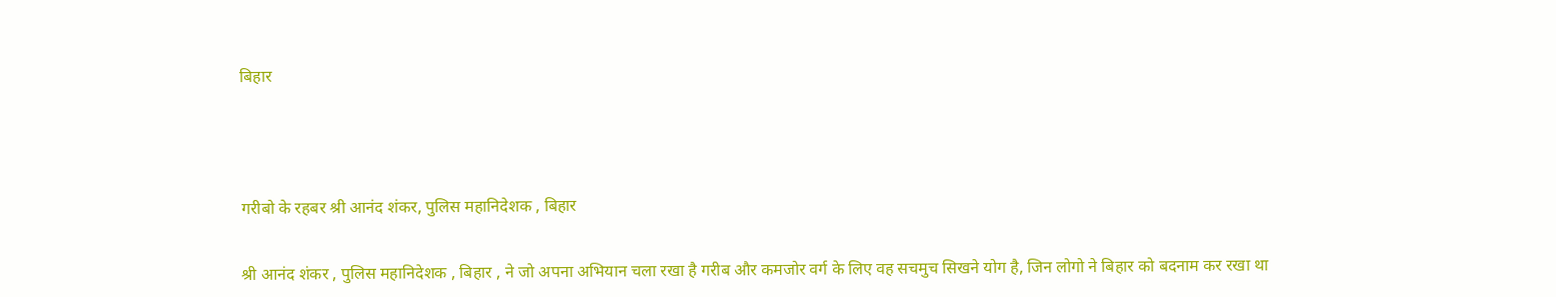बिहार





गरीबो के रहबर श्री आनंद शंकर, पुलिस महानिदेशक , बिहार


श्री आनंद शंकर , पुलिस महानिदेशक , बिहार , ने जो अपना अभियान चला रखा है गरीब और कमजोर वर्ग के लिए वह सचमुच सिखने योग है, जिन लोगो ने बिहार को बदनाम कर रखा था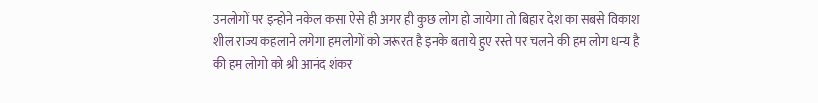उनलोगों पर इन्होने नकेल कसा ऐसे ही अगर ही कुछ लोग हो जायेगा तो बिहार देश का सबसे विकाश शील राज्य कहलाने लगेगा हमलोगों को जरूरत है इनके बताये हुए रस्ते पर चलने की हम लोग धन्य है की हम लोगो को श्री आनंद शंकर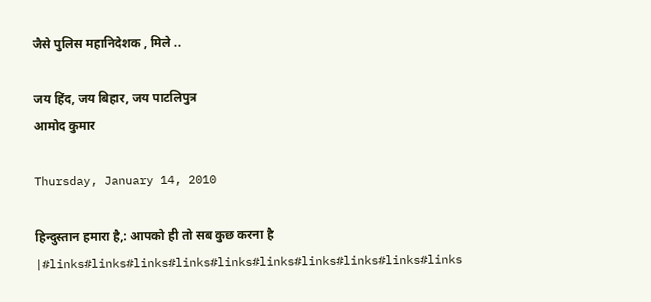जैसे पुलिस महानिदेशक , मिले ..

जय हिंद, जय बिहार, जय पाटलिपुत्र
आमोद कुमार

Thursday, January 14, 2010

हिन्दुस्तान हमारा है,: आपको ही तो सब कुछ करना है |#links#links#links#links#links#links#links#links#links#links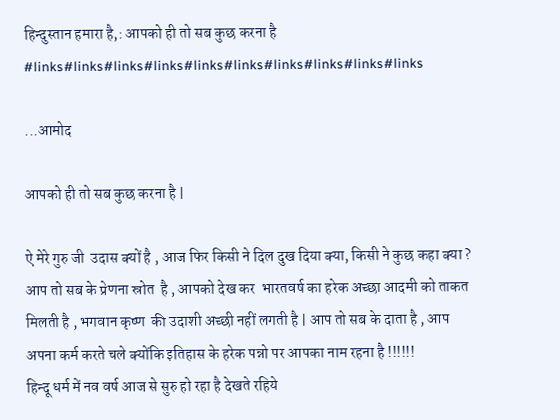हिन्दुस्तान हमारा है,: आपको ही तो सब कुछ करना है #links#links#links#links#links#links#links#links#links#links

...आमोद

आपको ही तो सब कुछ करना है |

ऐ मेरे गुरु जी  उदास क्यों है , आज फिर किसी ने दिल दुख दिया क्या, किसी ने कुछ कहा क्या ? आप तो सब के प्रेणना स्रोत  है , आपको देख कर  भारतवर्ष का हरेक अच्छा आदमी को ताकत मिलती है , भगवान कृष्ण  की उदाशी अच्छी नहीं लगती है | आप तो सब के दाता है , आप अपना कर्म करते चले क्योंकि इतिहास के हरेक पन्नो पर आपका नाम रहना है !!!!!!
हिन्दू धर्म में नव वर्ष आज से सुरु हो रहा है देखते रहिये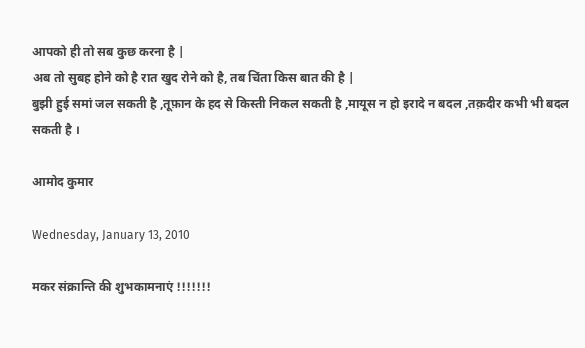आपको ही तो सब कुछ करना है |
अब तो सुबह होने को है रात खुद रोने को है, तब चिंता किस बात की है |
बुझी हुई समां जल सकती है ,तूफ़ान के हद से किस्ती निकल सकती है ,मायूस न हो इरादे न बदल ,तक़दीर कभी भी बदल सकती है ।

आमोद कुमार

Wednesday, January 13, 2010

मकर संक्रान्ति की शुभकामनाएं !!!!!!!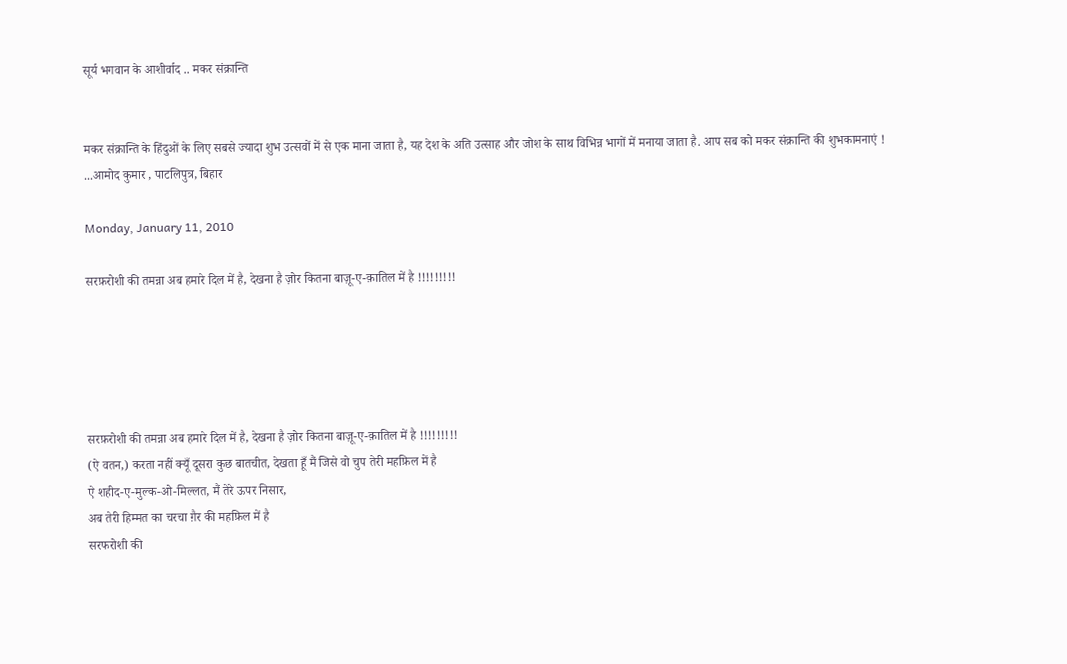सूर्य भगवान के आशीर्वाद .. मकर संक्रान्ति


मकर संक्रान्ति के हिंदुओं के लिए सबसे ज्यादा शुभ उत्सवों में से एक माना जाता है, यह देश के अति उत्साह और जोश के साथ विभिन्न भागों में मनाया जाता है. आप सब को मकर संक्रान्ति की शुभकामनाएं !
...आमोद कुमार , पाटलिपुत्र, बिहार

Monday, January 11, 2010

सरफ़रोशी की तमन्ना अब हमारे दिल में है, देखना है ज़ोर कितना बाज़ू-ए-क़ातिल में है !!!!!!!!!





सरफ़रोशी की तमन्ना अब हमारे दिल में है, देखना है ज़ोर कितना बाज़ू-ए-क़ातिल में है !!!!!!!!!
(ऐ वतन,) करता नहीं क्यूँ दूसरा कुछ बातचीत, देखता हूँ मैं जिसे वो चुप तेरी महफ़िल में है
ऐ शहीद-ए-मुल्क-ओ-मिल्लत, मैं तेरे ऊपर निसार,
अब तेरी हिम्मत का चरचा ग़ैर की महफ़िल में है
सरफरोशी की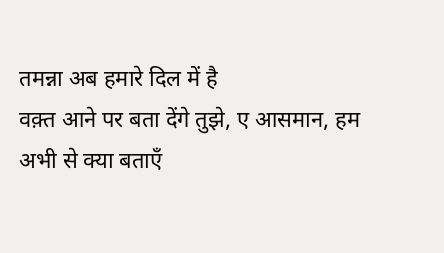तमन्ना अब हमारे दिल में है
वक़्त आने पर बता देंगे तुझे, ए आसमान, हम अभी से क्या बताएँ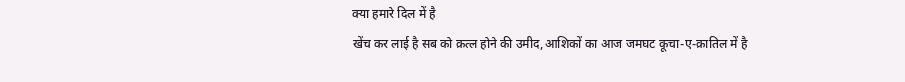क्या हमारे दिल में है
खेंच कर लाई है सब को क़त्ल होने की उमीद,आशिकों का आज जमघट कूचा-ए-क़ातिल में है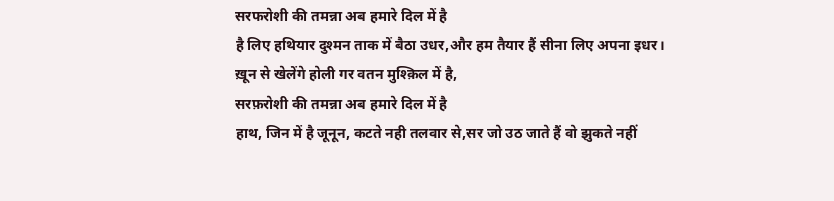सरफरोशी की तमन्ना अब हमारे दिल में है
है लिए हथियार दुश्मन ताक में बैठा उधर,और हम तैयार हैं सीना लिए अपना इधर।
ख़ून से खेलेंगे होली गर वतन मुश्क़िल में है,
सरफ़रोशी की तमन्ना अब हमारे दिल में है
हाथ, जिन में है जूनून, कटते नही तलवार से,सर जो उठ जाते हैं वो झुकते नहीं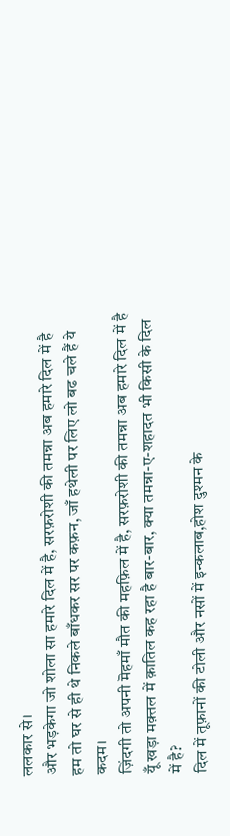ललकार से।
और भड़केगा जो शोला सा हमारे दिल में है, सरफ़रोशी की तमन्ना अब हमारे दिल में है
हम तो घर से ही थे निकले बाँधकर सर पर कफ़न, जाँ हथेली पर लिए लो बढ चले हैं ये कदम।
ज़िंदगी तो अपनी मॆहमाँ मौत की महफ़िल में है, सरफ़रोशी की तमन्ना अब हमारे दिल में है
यूँ खड़ा मक़्तल में क़ातिल कह रहा है बार-बार, क्या तमन्ना-ए-शहादत भी किसी के दिल में है?
दिल में तूफ़ानों की टोली और नसों में इन्कलाब,होश दुश्मन के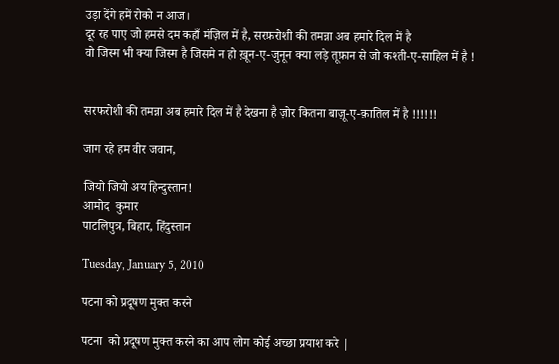उड़ा देंगे हमें रोको न आज।
दूर रह पाए जो हमसे दम कहाँ मंज़िल में है, सरफ़रोशी की तमन्ना अब हमारे दिल में है
वो जिस्म भी क्या जिस्म है जिसमे न हो ख़ून-ए-जुनून क्या लड़े तूफ़ान से जो कश्ती-ए-साहिल में है !


सरफरोशी की तमन्ना अब हमारे दिल में है देखना है ज़ोर कितना बाज़ू-ए-क़ातिल में है !!!!!!

जाग रहे हम वीर जवान,

जियो जियो अय हिन्दुस्तान!
आमोद  कुमार
पाटलिपुत्र, बिहार, हिंदुस्तान

Tuesday, January 5, 2010

पटना को प्रदूषण मुक्त करने

पटना  को प्रदूषण मुक्त करने का आप लोग कोई अच्छा प्रयाश करे |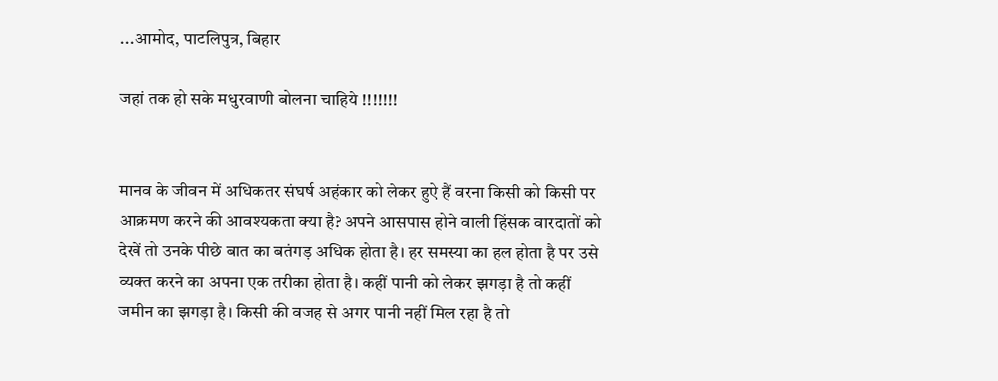...आमोद, पाटलिपुत्र, बिहार

जहां तक हो सके मधुरवाणी बोलना चाहिये !!!!!!!


मानव के जीवन में अधिकतर संघर्ष अहंकार को लेकर हुऐ हैं वरना किसी को किसी पर आक्रमण करने की आवश्यकता क्या है? अपने आसपास होने वाली हिंसक वारदातों को देखें तो उनके पीछे बात का बतंगड़ अधिक होता है। हर समस्या का हल होता है पर उसे व्यक्त करने का अपना एक तरीका होता है। कहीं पानी को लेकर झगड़ा है तो कहीं जमीन का झगड़ा है। किसी की वजह से अगर पानी नहीं मिल रहा है तो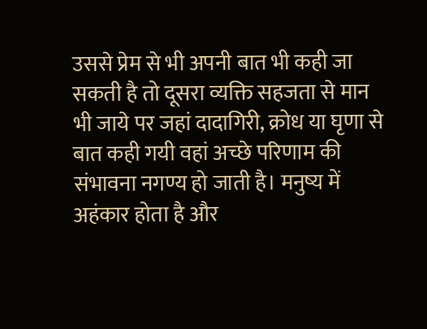उससे प्रेम से भी अपनी बात भी कही जा सकती है तो दूसरा व्यक्ति सहजता से मान भी जाये पर जहां दादागिरी, क्रोध या घृणा से बात कही गयी वहां अच्छे परिणाम की संभावना नगण्य हो जाती है। मनुष्य में अहंकार होता है और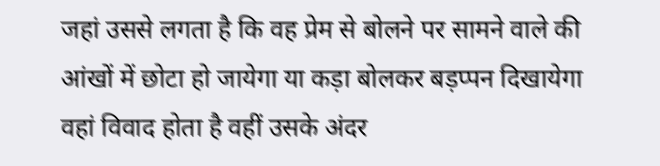जहां उससे लगता है कि वह प्रेम से बोलने पर सामने वाले की आंखों में छोटा हो जायेगा या कड़ा बोलकर बड़प्पन दिखायेगा वहां विवाद होता है वहीं उसके अंदर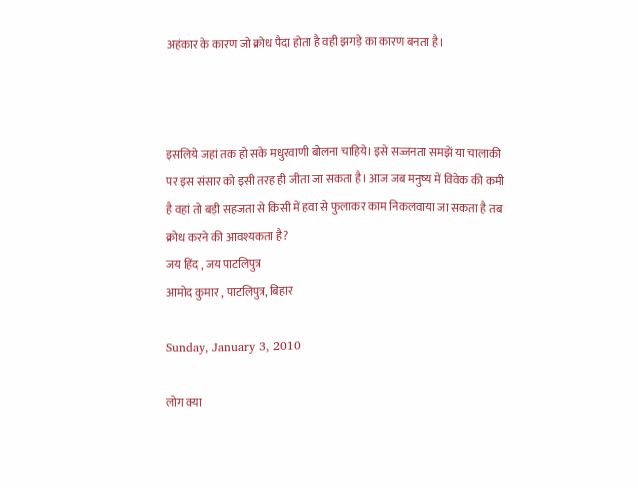अहंकार के कारण जो क्रोध पैदा होता है वही झगड़े का कारण बनता है।



इसलिये जहां तक हो सके मधुरवाणी बोलना चाहिये। इसे सज्जनता समझें या चालाकी पर इस संसार को इसी तरह ही जीता जा सकता है। आज जब मनुष्य में विवेक की कमी है वहां तो बड़ी सहजता से किसी में हवा से फुलाकर काम निकलवाया जा सकता है तब क्रोध करने की आवश्यकता है?
जय हिंद , जय पाटलिपुत्र
आमोद कुमार , पाटलिपुत्र, बिहार

Sunday, January 3, 2010

लोग क्या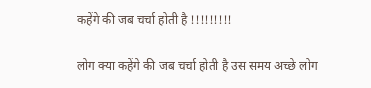कहेंगे की जब चर्चा होती है !!!!!!!!!

लोग क्या कहेंगे की जब चर्चा होती है उस समय अच्छे लोग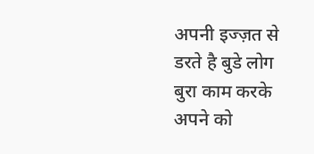अपनी इज्ज़त से डरते है बुडे लोग  बुरा काम करके अपने को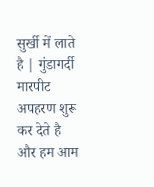सुर्खी में लाते है | गुंडागर्दी मारपीट अपहरण शुरू कर देते है और हम आम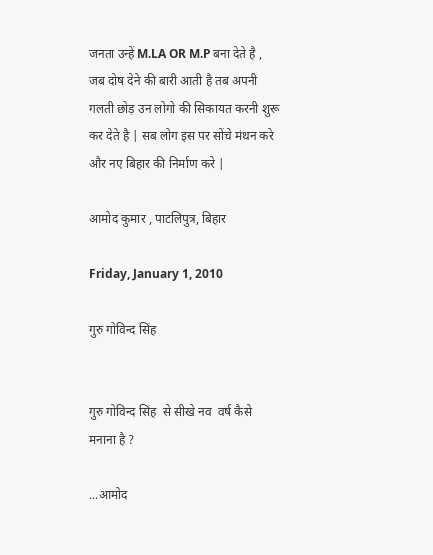जनता उन्हें M.LA OR M.P बना देते है , जब दोष देने की बारी आती है तब अपनी गलती छोड़ उन लोगो की सिकायत करनी शुरू  कर देते है | सब लोग इस पर सोंचे मंथन करे और नए बिहार की निर्माण करे |

आमोद कुमार , पाटलिपुत्र, बिहार

Friday, January 1, 2010

गुरु गोविन्द सिंह


गुरु गोविन्द सिंह  से सीखे नव  वर्ष कैसे मनाना है ?

...आमोद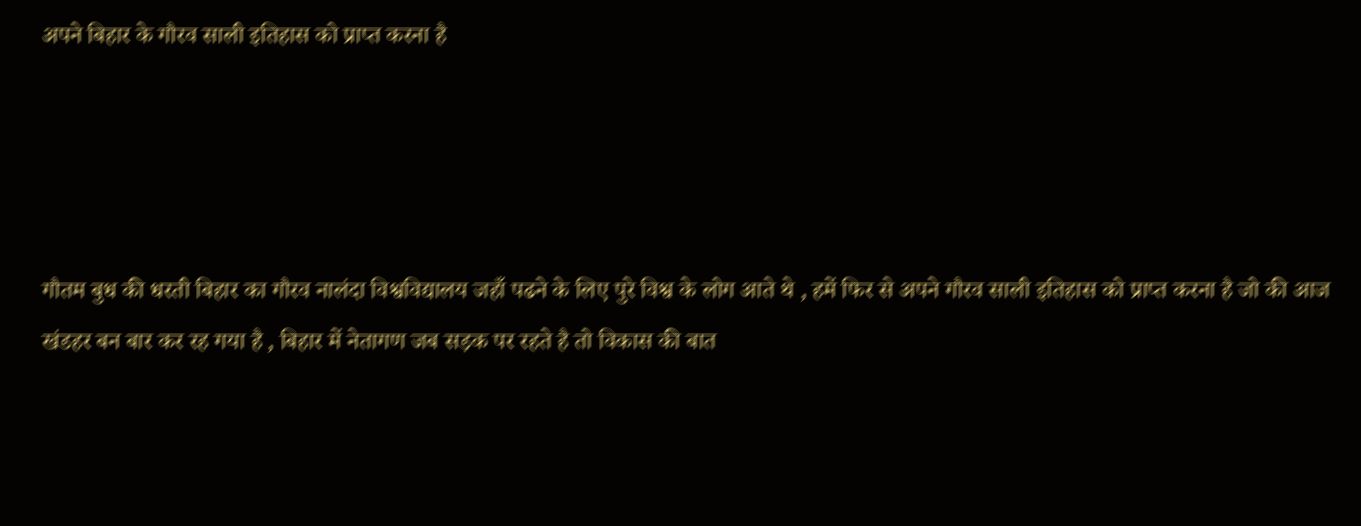अपने बिहार के गौरव साली इतिहास को प्राप्त करना है




गौतम बुध की धरती बिहार का गौरव नालंदा विश्वविद्यालय जहाँ पढने के लिए पुरे विश्व के लोग आते थे , हमें फिर से अपने गौरव साली इतिहास को प्राप्त करना है जो की आज खंडहर बन बार कर रह गया है , बिहार में नेतागण जब सड़क पर रहते है तो विकास की बात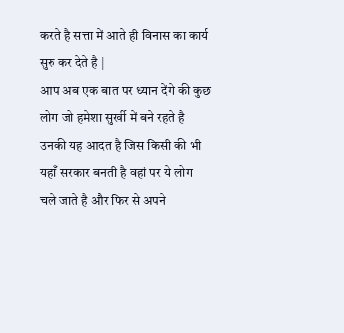करते है सत्ता में आते ही विनास का कार्य सुरु कर देते है |
आप अब एक बात पर ध्यान देंगे की कुछ लोग जो हमेशा सुर्खी में बने रहते है उनकी यह आदत है जिस किसी की भी  यहाँ सरकार बनती है वहां पर ये लोग चले जाते है और फिर से अपने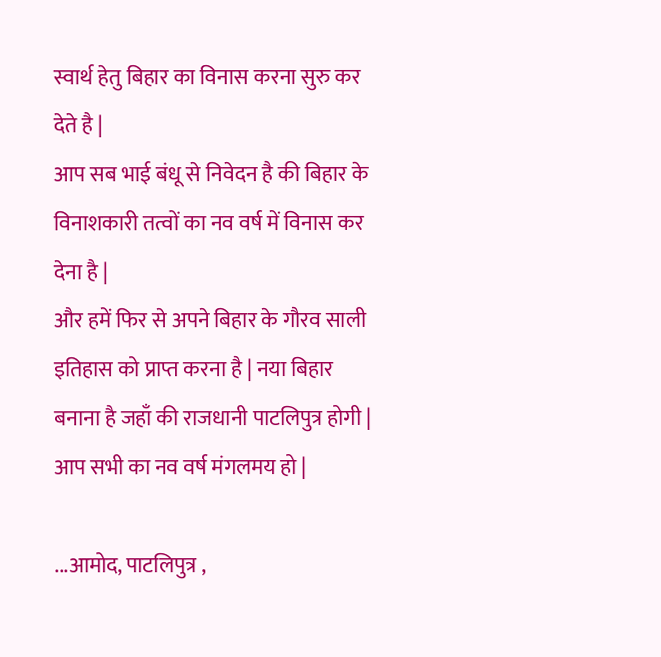स्वार्थ हेतु बिहार का विनास करना सुरु कर देते है |
आप सब भाई बंधू से निवेदन है की बिहार के विनाशकारी तत्वों का नव वर्ष में विनास कर देना है |
और हमें फिर से अपने बिहार के गौरव साली इतिहास को प्राप्त करना है | नया बिहार बनाना है जहाँ की राजधानी पाटलिपुत्र होगी |
आप सभी का नव वर्ष मंगलमय हो |

...आमोद, पाटलिपुत्र ,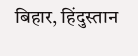बिहार, हिंदुस्तान